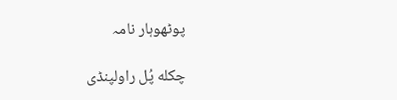پوٹھوہار نامہ

چکله پُل راولپنڈی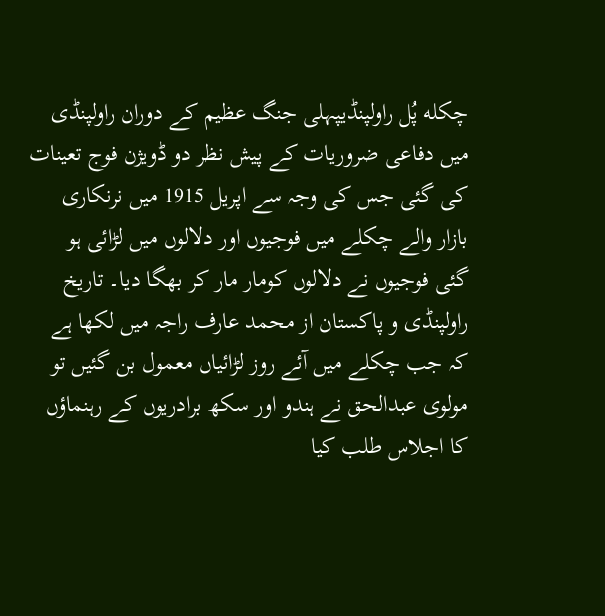چکله پُل راولپنڈیپہلی جنگ عظیم کے دوران راولپنڈی میں دفاعی ضروریات کے پیش نظر دو ڈویژن فوج تعینات کی گئی جس کی وجہ سے اپریل 1915 میں نرنکاری بازار والے چکلے میں فوجیوں اور دلالوں میں لڑائی ہو گئی فوجیوں نے دلالوں کومار مار کر بھگا دیا۔ تاریخ راولپنڈی و پاکستان از محمد عارف راجہ میں لکھا ہے کہ جب چکلے میں آئے روز لڑائیاں معمول بن گئیں تو مولوی عبدالحق نے ہندو اور سکھ برادریوں کے رہنماؤں کا اجلاس طلب کیا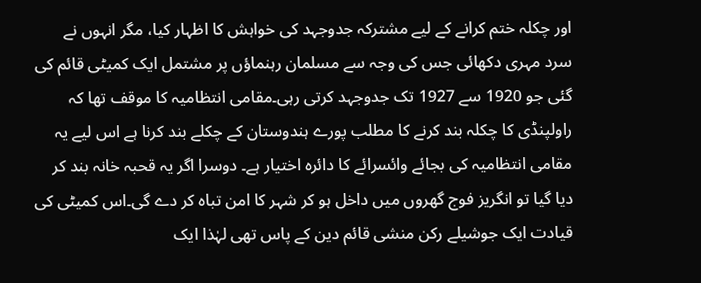اور چکلہ ختم کرانے کے لیے مشترکہ جدوجہد کی خواہش کا اظہار کیا، مگر انہوں نے سرد مہری دکھائی جس کی وجہ سے مسلمان رہنماؤں پر مشتمل ایک کمیٹی قائم کی گئی جو 1920 سے 1927 تک جدوجہد کرتی رہی۔مقامی انتظامیہ کا موقف تھا کہ راولپنڈی کا چکلہ بند کرنے کا مطلب پورے ہندوستان کے چکلے بند کرنا ہے اس لیے یہ مقامی انتظامیہ کی بجائے وائسرائے کا دائرہ اختیار ہے۔ دوسرا اگر یہ قحبہ خانہ بند کر دیا گیا تو انگریز فوج گھروں میں داخل ہو کر شہر کا امن تباہ کر دے گی۔اس کمیٹی کی قیادت ایک جوشیلے رکن منشی قائم دین کے پاس تھی لہٰذا ایک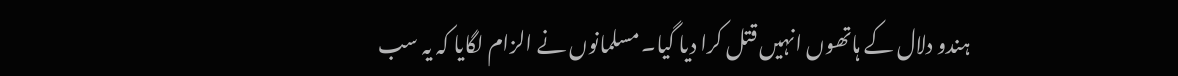ہندو دلال کے ہاتھوں انہیں قتل کرا دیا گیا۔ مسلمانوں نے الزام لگایا کہ یہ سب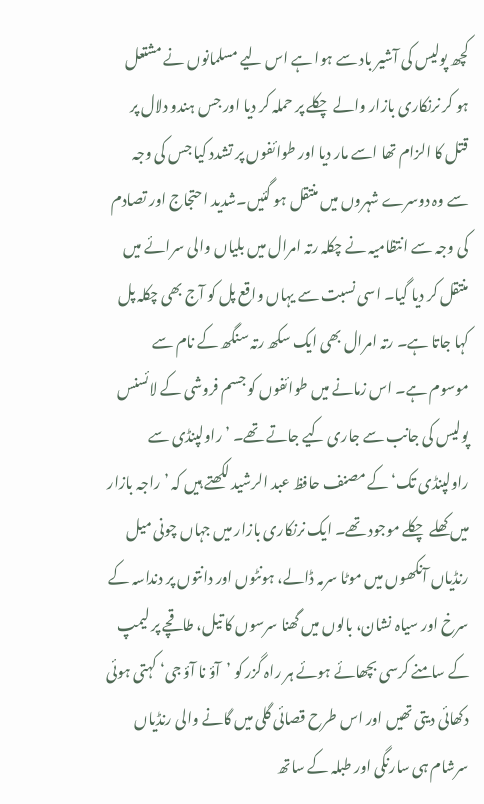کچھ پولیس کی آشیر باد سے ہوا ہے اس لیے مسلمانوں نے مشتعل ہو کر نرنکاری بازار والے چکلے پر حملہ کر دیا اور جس ہندو دلال پر قتل کا الزام تھا اسے مار دیا اور طوائفوں پر تشدد کیا جس کی وجہ سے وہ دوسرے شہروں میں منتقل ہو گئیں۔شدید احتجاج اور تصادم کی وجہ سے انتظامیہ نے چکلہ رتہ امرال میں بلیاں والی سرائے میں منتقل کر دیا گیا۔ اسی نسبت سے یہاں واقع پل کو آج بھی چکلہ پل کہا جاتا ہے۔ رتہ امرال بھی ایک سکھ رتہ سنگھ کے نام سے موسوم ہے۔ اس زمانے میں طوائفوں کو جسم فروشی کے لائسنس پولیس کی جانب سے جاری کیے جاتے تھے۔ ’راولپنڈی سے راولپنڈی تک‘ کے مصنف حافظ عبد الرشید لکھتے ہیں کہ ’راجہ بازار میں کھلے چکلے موجود تھے۔ ایک نرنکاری بازار میں جہاں چونی میل رنڈیاں آنکھوں میں موٹا سرمہ ڈالے، ہونٹوں اور دانتوں پر دنداسہ کے سرخ اور سیاہ نشان، بالوں میں گھنا سرسوں کا تیل، طاقچے پر لیمپ کے سامنے کرسی بچھائے ہوئے ہر راہ گزر کو ’آؤ نا آؤ جی‘ کہتی ہوئی دکھائی دیتی تھیں اور اس طرح قصائی گلی میں گانے والی رنڈیاں سرشام ہی سارنگی اور طبلہ کے ساتھ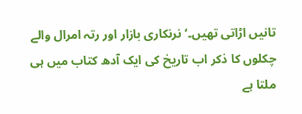تانیں اڑاتی تھیں۔‘نرنکاری بازار اور رتہ امرال والے چکلوں کا ذکر اب تاریخ کی ایک آدھ کتاب میں ہی ملتا ہے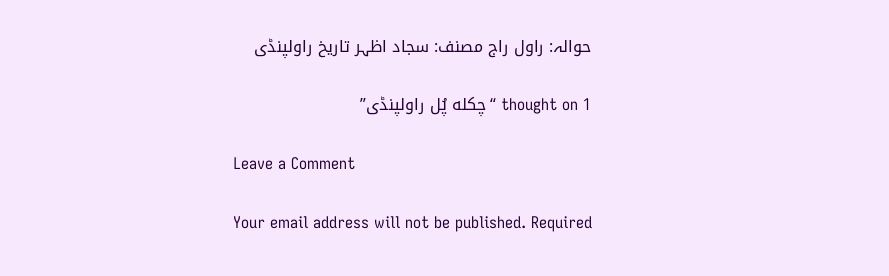حوالہ: راول راج مصنف: سجاد اظہر تاریخ راولپنڈی

1 thought on “چکله پُل راولپنڈی”

Leave a Comment

Your email address will not be published. Required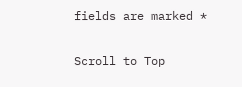fields are marked *

Scroll to Top